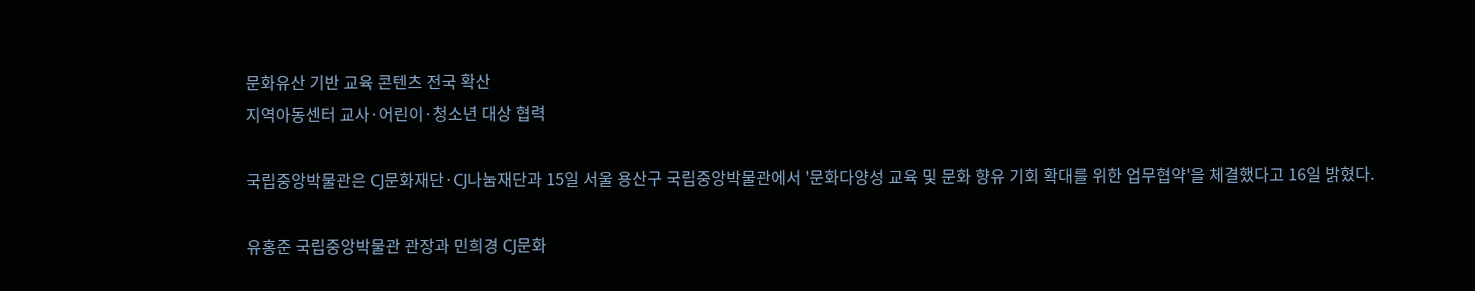문화유산 기반 교육 콘텐츠 전국 확산
지역아동센터 교사·어린이·청소년 대상 협력

국립중앙박물관은 CJ문화재단·CJ나눔재단과 15일 서울 용산구 국립중앙박물관에서 '문화다양성 교육 및 문화 향유 기회 확대를 위한 업무협약'을 체결했다고 16일 밝혔다.

유홍준 국립중앙박물관 관장과 민희경 CJ문화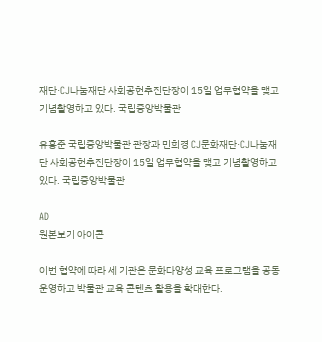재단·CJ나눔재단 사회공헌추진단장이 15일 업무협약을 맺고 기념촬영하고 있다. 국립중앙박물관

유홍준 국립중앙박물관 관장과 민희경 CJ문화재단·CJ나눔재단 사회공헌추진단장이 15일 업무협약을 맺고 기념촬영하고 있다. 국립중앙박물관

AD
원본보기 아이콘

이번 협약에 따라 세 기관은 문화다양성 교육 프로그램을 공동 운영하고 박물관 교육 콘텐츠 활용을 확대한다.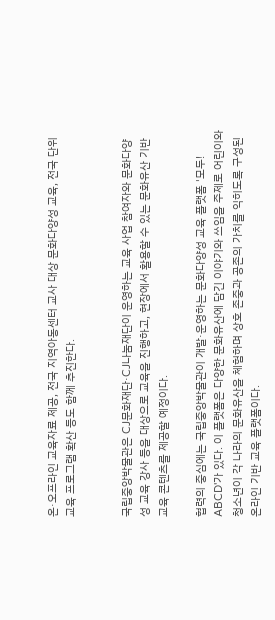온·오프라인 교육자료 제공, 전국 지역아동센터 교사 대상 문화다양성 교육, 전국 단위 교육 프로그램 확산 등도 함께 추진한다.


국립중앙박물관은 CJ문화재단·CJ나눔재단이 운영하는 교육 사업 참여자와 문화다양성 교육 강사 등을 대상으로 교육을 진행하고, 현장에서 활용할 수 있는 문화유산 기반 교육 콘텐츠를 제공할 예정이다.

협력의 중심에는 국립중앙박물관이 개발·운영하는 문화다양성 교육 플랫폼 '모두! ABCD'가 있다. 이 플랫폼은 다양한 문화유산에 담긴 이야기와 쓰임을 주제로 어린이와 청소년이 각 나라의 문화유산을 체험하며 상호 존중과 공존의 가치를 익히도록 구성된 온라인 기반 교육 플랫폼이다.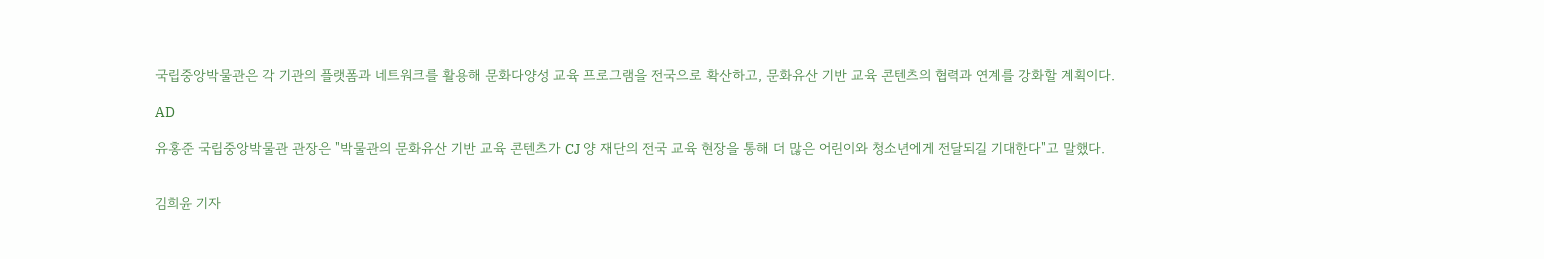국립중앙박물관은 각 기관의 플랫폼과 네트워크를 활용해 문화다양성 교육 프로그램을 전국으로 확산하고, 문화유산 기반 교육 콘텐츠의 협력과 연계를 강화할 계획이다.

AD

유홍준 국립중앙박물관 관장은 "박물관의 문화유산 기반 교육 콘텐츠가 CJ 양 재단의 전국 교육 현장을 통해 더 많은 어린이와 청소년에게 전달되길 기대한다"고 말했다.


김희윤 기자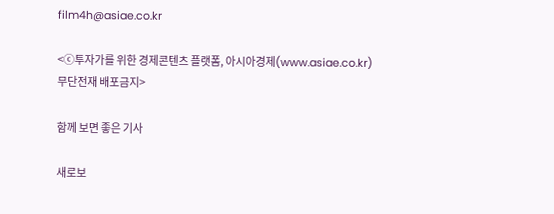film4h@asiae.co.kr

<ⓒ투자가를 위한 경제콘텐츠 플랫폼, 아시아경제(www.asiae.co.kr) 무단전재 배포금지>

함께 보면 좋은 기사

새로보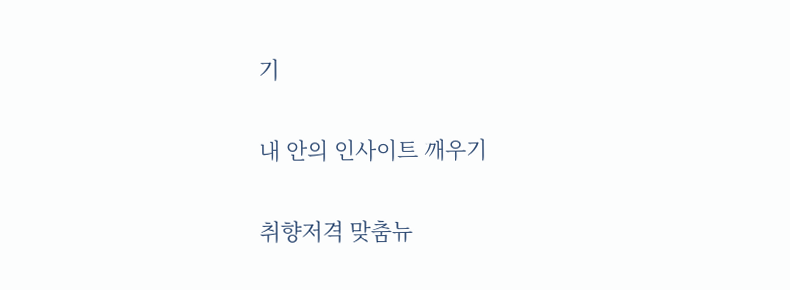기

내 안의 인사이트 깨우기

취향저격 맞춤뉴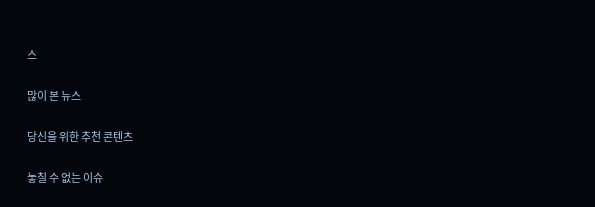스

많이 본 뉴스

당신을 위한 추천 콘텐츠

놓칠 수 없는 이슈